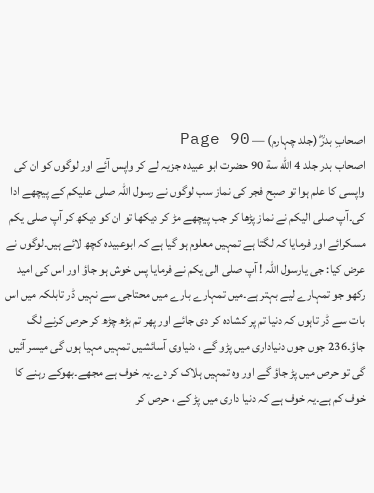اصحابِ بدرؓ (جلد چہارم) — Page 90
اصحاب بدر جلد 4 الله سة 90 حضرت ابو عبیدہ جزیہ لے کر واپس آئے اور لوگوں کو ان کی واپسی کا علم ہوا تو صبح فجر کی نماز سب لوگوں نے رسول اللہ صلی علیکم کے پیچھے ادا کی۔آپ صلی الیکم نے نماز پڑھا کر جب پیچھے مڑ کر دیکھا تو ان کو دیکھ کر آپ صلی یکم مسکرائے اور فرمایا کہ لگتا ہے تمہیں معلوم ہو گیا ہے کہ ابوعبیدہ کچھ لائے ہیں۔لوگوں نے عرض کیا: جی یارسول اللہ ! آپ صلی الی یکم نے فرمایا پس خوش ہو جاؤ اور اس کی امید رکھو جو تمہارے لیے بہتر ہے۔میں تمہارے بارے میں محتاجی سے نہیں ڈر تابلکہ میں اس بات سے ڈر تاہوں کہ دنیا تم پر کشادہ کر دی جائے اور پھر تم بڑھ چڑھ کر حرص کرنے لگ جاؤ۔236 جوں جوں دنیاداری میں پڑو گے ، دنیاوی آسائشیں تمہیں مہیا ہوں گی میسر آئیں گی تو حرص میں پڑ جاؤ گے اور وہ تمہیں ہلاک کر دے۔یہ خوف ہے مجھے۔بھوکے رہنے کا خوف کم ہے۔یہ خوف ہے کہ دنیا داری میں پڑ کے ، حرص کر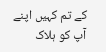کے تم کہیں اپنے آپ کو ہلاک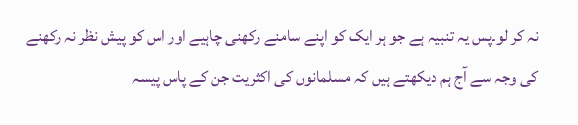نہ کر لو۔پس یہ تنبیہ ہے جو ہر ایک کو اپنے سامنے رکھنی چاہیے اور اس کو پیش نظر نہ رکھنے کی وجہ سے آج ہم دیکھتے ہیں کہ مسلمانوں کی اکثریت جن کے پاس پیسہ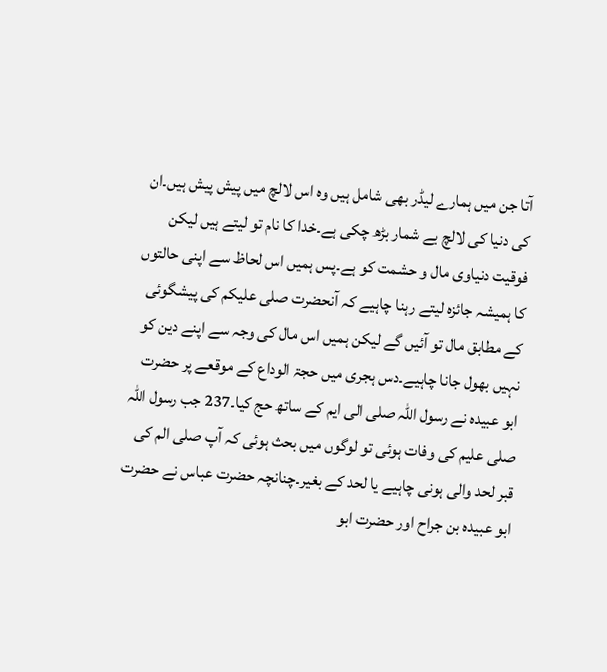آتا جن میں ہمارے لیڈر بھی شامل ہیں وہ اس لالچ میں پیش پیش ہیں۔ان کی دنیا کی لالچ بے شمار بڑھ چکی ہے۔خدا کا نام تو لیتے ہیں لیکن فوقیت دنیاوی مال و حشمت کو ہے۔پس ہمیں اس لحاظ سے اپنی حالتوں کا ہمیشہ جائزہ لیتے رہنا چاہیے کہ آنحضرت صلی علیکم کی پیشگوئی کے مطابق مال تو آئیں گے لیکن ہمیں اس مال کی وجہ سے اپنے دین کو نہیں بھول جانا چاہیے۔دس ہجری میں حجۃ الوداع کے موقعے پر حضرت ابو عبیدہ نے رسول اللہ صلی الی ایم کے ساتھ حج کیا۔237 جب رسول اللہ صلی علیم کی وفات ہوئی تو لوگوں میں بحث ہوئی کہ آپ صلی الم کی قبر لحد والی ہونی چاہیے یا لحد کے بغیر۔چنانچہ حضرت عباس نے حضرت ابو عبیدہ بن جراح اور حضرت ابو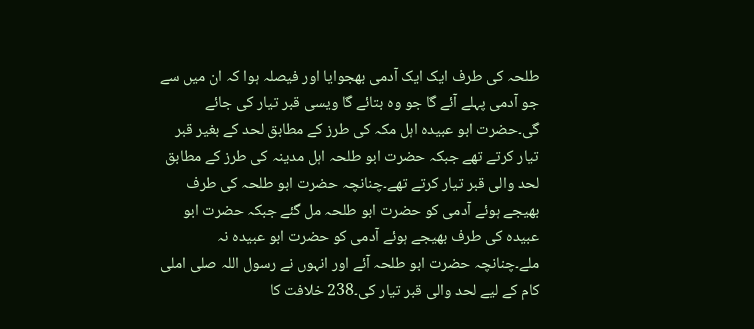طلحہ کی طرف ایک ایک آدمی بھجوایا اور فیصلہ ہوا کہ ان میں سے جو آدمی پہلے آئے گا جو وہ بتائے گا ویسی قبر تیار کی جائے گی۔حضرت ابو عبیدہ اہل مکہ کی طرز کے مطابق لحد کے بغیر قبر تیار کرتے تھے جبکہ حضرت ابو طلحہ اہل مدینہ کی طرز کے مطابق لحد والی قبر تیار کرتے تھے۔چنانچہ حضرت ابو طلحہ کی طرف بھیجے ہوئے آدمی کو حضرت ابو طلحہ مل گئے جبکہ حضرت ابو عبیدہ کی طرف بھیجے ہوئے آدمی کو حضرت ابو عبیدہ نہ ملے۔چنانچہ حضرت ابو طلحہ آئے اور انہوں نے رسول اللہ صلی املی کام کے لیے لحد والی قبر تیار کی۔238 خلافت کا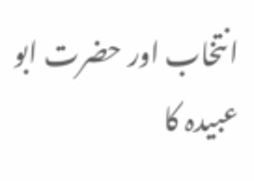انتخاب اور حضرت ابو عبیدہ کا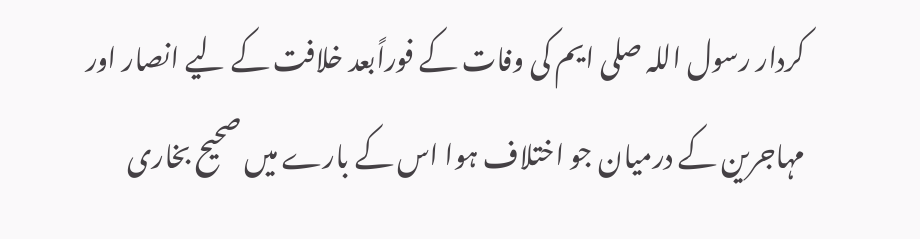کردار رسول اللہ صلی ایم کی وفات کے فوراًبعد خلافت کے لیے انصار اور مہاجرین کے درمیان جو اختلاف ہوا اس کے بارے میں صحیح بخاری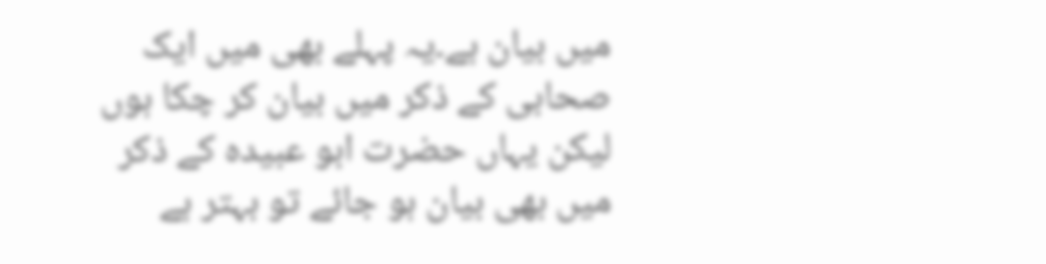میں بیان ہے۔یہ پہلے بھی میں ایک صحابی کے ذکر میں بیان کر چکا ہوں لیکن یہاں حضرت ابو عبیدہ کے ذکر میں بھی بیان ہو جائے تو بہتر ہے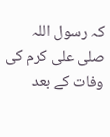کہ رسول اللہ صلی علی کرم کی وفات کے بعد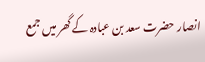انصار حضرت سعد بن عبادہ کے گھر میں جمع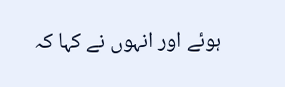ہوئے اور انہوں نے کہا کہ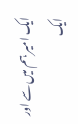ایک امیر ہم میں سے اور ایک